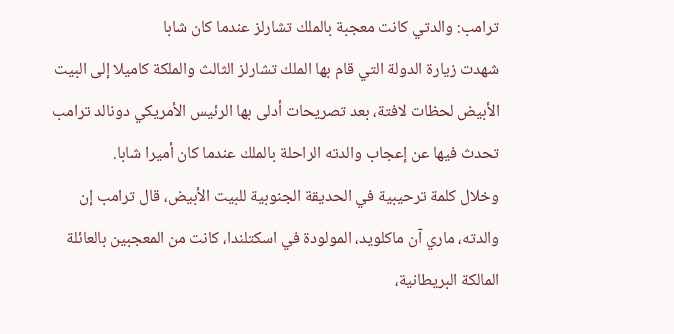ترامب: والدتي كانت معجبة بالملك تشارلز عندما كان شابا
شهدت زيارة الدولة التي قام بها الملك تشارلز الثالث والملكة كاميلا إلى البيت الأبيض لحظات لافتة، بعد تصريحات أدلى بها الرئيس الأمريكي دونالد ترامب تحدث فيها عن إعجاب والدته الراحلة بالملك عندما كان أميرا شابا.
وخلال كلمة ترحيبية في الحديقة الجنوبية للبيت الأبيض، قال ترامب إن والدته، ماري آن ماكلويد، المولودة في اسكتلندا، كانت من المعجبين بالعائلة المالكة البريطانية،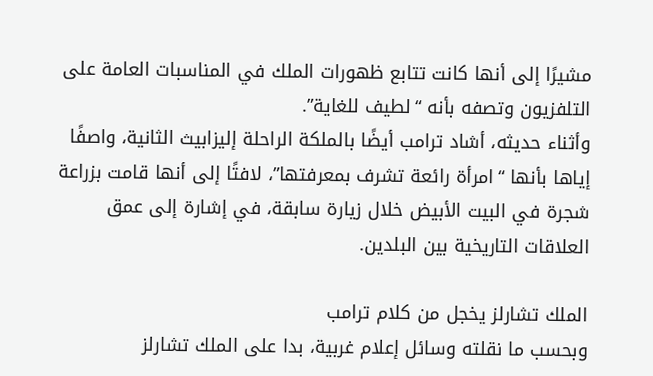مشيرًا إلى أنها كانت تتابع ظهورات الملك في المناسبات العامة على التلفزيون وتصفه بأنه “لطيف للغاية”.
وأثناء حديثه، أشاد ترامب أيضًا بالملكة الراحلة إليزابيث الثانية، واصفًا إياها بأنها “امرأة رائعة تشرف بمعرفتها”، لافتًا إلى أنها قامت بزراعة شجرة في البيت الأبيض خلال زيارة سابقة، في إشارة إلى عمق العلاقات التاريخية بين البلدين.

الملك تشارلز يخجل من كلام ترامب
وبحسب ما نقلته وسائل إعلام غربية، بدا على الملك تشارلز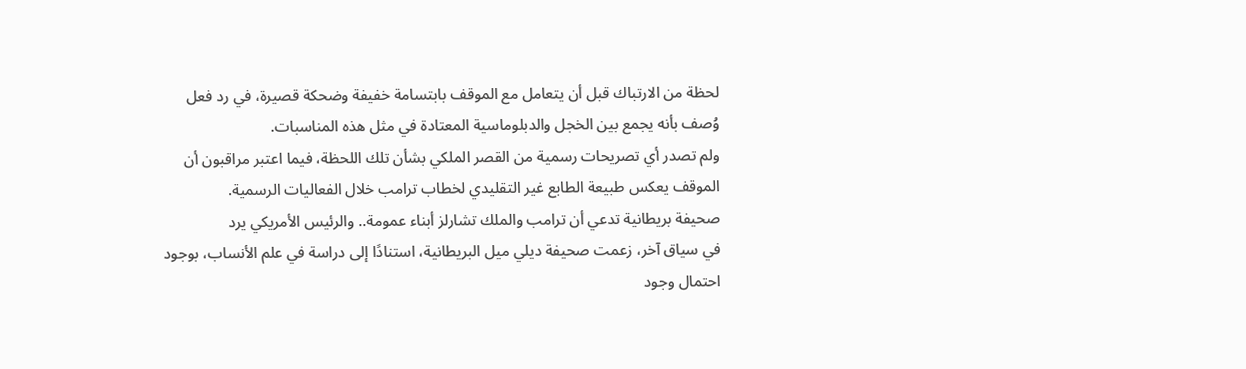لحظة من الارتباك قبل أن يتعامل مع الموقف بابتسامة خفيفة وضحكة قصيرة، في رد فعل وُصف بأنه يجمع بين الخجل والدبلوماسية المعتادة في مثل هذه المناسبات.
ولم تصدر أي تصريحات رسمية من القصر الملكي بشأن تلك اللحظة، فيما اعتبر مراقبون أن الموقف يعكس طبيعة الطابع غير التقليدي لخطاب ترامب خلال الفعاليات الرسمية.
صحيفة بريطانية تدعي أن ترامب والملك تشارلز أبناء عمومة.. والرئيس الأمريكي يرد
في سياق آخر، زعمت صحيفة ديلي ميل البريطانية، استنادًا إلى دراسة في علم الأنساب، بوجود احتمال وجود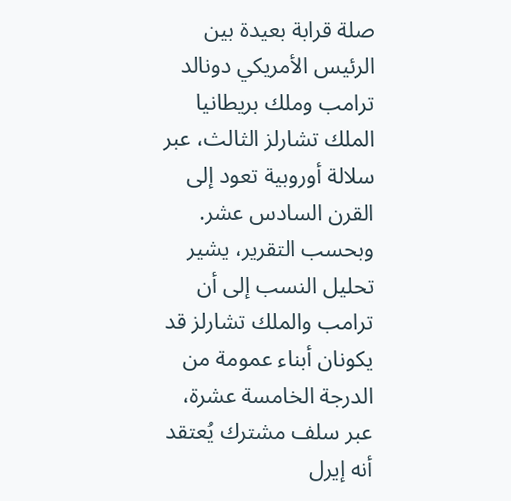صلة قرابة بعيدة بين الرئيس الأمريكي دونالد ترامب وملك بريطانيا الملك تشارلز الثالث، عبر سلالة أوروبية تعود إلى القرن السادس عشر.
وبحسب التقرير، يشير تحليل النسب إلى أن ترامب والملك تشارلز قد يكونان أبناء عمومة من الدرجة الخامسة عشرة، عبر سلف مشترك يُعتقد أنه إيرل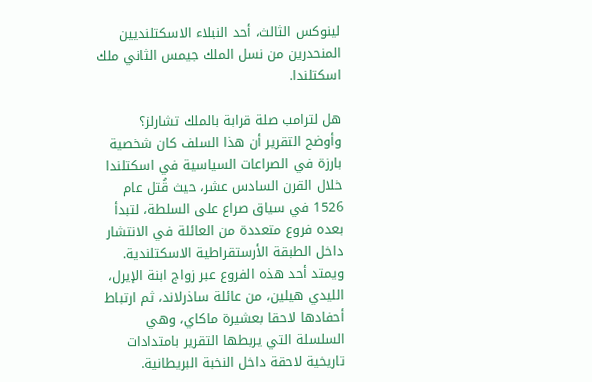لينوكس الثالث، أحد النبلاء الاسكتلنديين المنحدرين من نسل الملك جيمس الثاني ملك اسكتلندا.

هل لترامب صلة قرابة بالملك تشارلز؟
وأوضح التقرير أن هذا السلف كان شخصية بارزة في الصراعات السياسية في اسكتلندا خلال القرن السادس عشر، حيث قُتل عام 1526 في سياق صراع على السلطة، لتبدأ بعده فروع متعددة من العائلة في الانتشار داخل الطبقة الأرستقراطية الاسكتلندية.
ويمتد أحد هذه الفروع عبر زواج ابنة الإيرل، الليدي هيلين، من عائلة ساذرلاند، ثم ارتباط أحفادها لاحقا بعشيرة ماكاي، وهي السلسلة التي يربطها التقرير بامتدادات تاريخية لاحقة داخل النخبة البريطانية.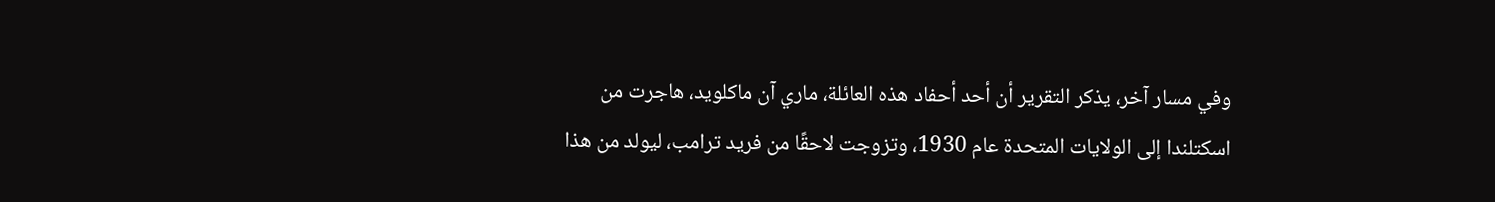وفي مسار آخر، يذكر التقرير أن أحد أحفاد هذه العائلة، ماري آن ماكلويد، هاجرت من اسكتلندا إلى الولايات المتحدة عام 1930، وتزوجت لاحقًا من فريد ترامب، ليولد من هذا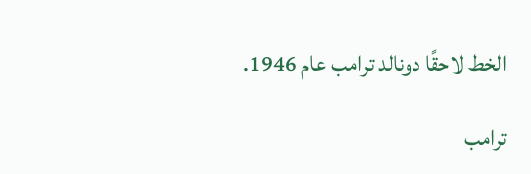الخط لاحقًا دونالد ترامب عام 1946.

ترامب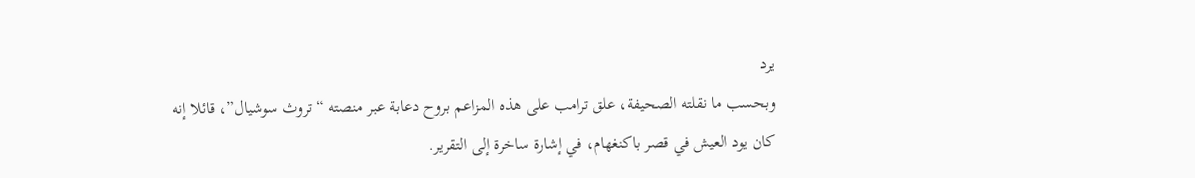يرد
وبحسب ما نقلته الصحيفة، علق ترامب على هذه المزاعم بروح دعابة عبر منصته “تروث سوشيال”، قائلا إنه كان يود العيش في قصر باكنغهام، في إشارة ساخرة إلى التقرير.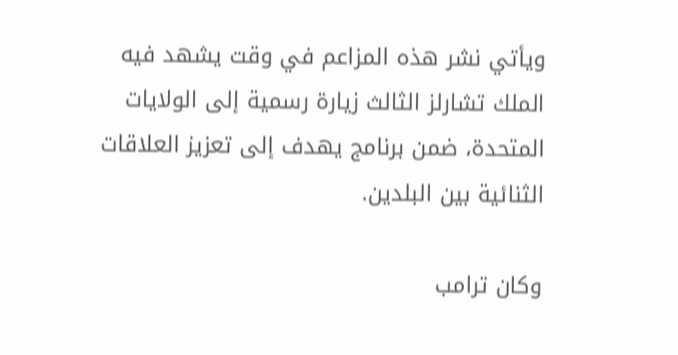ويأتي نشر هذه المزاعم في وقت يشهد فيه الملك تشارلز الثالث زيارة رسمية إلى الولايات المتحدة، ضمن برنامج يهدف إلى تعزيز العلاقات الثنائية بين البلدين.

وكان ترامب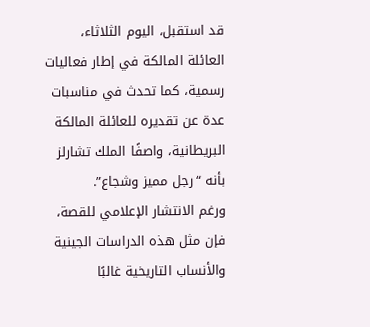قد استقبل، اليوم الثلاثاء، العائلة المالكة في إطار فعاليات رسمية، كما تحدث في مناسبات عدة عن تقديره للعائلة المالكة البريطانية، واصفًا الملك تشارلز بأنه “رجل مميز وشجاع”.
ورغم الانتشار الإعلامي للقصة، فإن مثل هذه الدراسات الجينية والأنساب التاريخية غالبًا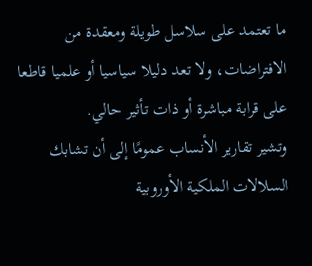ما تعتمد على سلاسل طويلة ومعقدة من الافتراضات، ولا تعد دليلا سياسيا أو علميا قاطعا على قرابة مباشرة أو ذات تأثير حالي.
وتشير تقارير الأنساب عمومًا إلى أن تشابك السلالات الملكية الأوروبية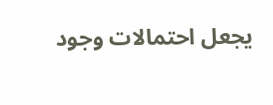يجعل احتمالات وجود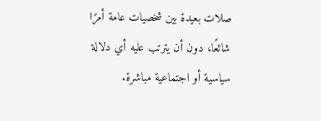صلات بعيدة بين شخصيات عامة أمرًا شائعًا، دون أن يترتب عليه أي دلالة سياسية أو اجتماعية مباشرة.